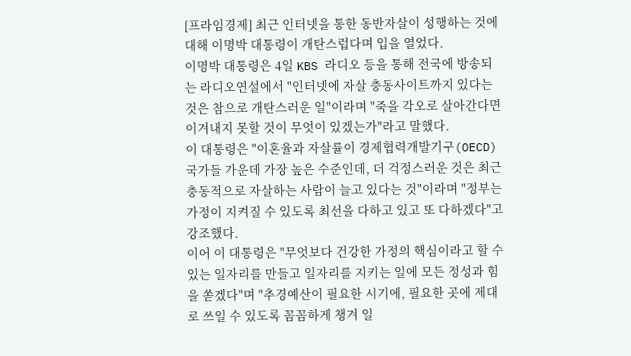[프라임경제] 최근 인터넷을 통한 동반자살이 성행하는 것에 대해 이명박 대통령이 개탄스럽다며 입을 열었다.
이명박 대통령은 4일 KBS 라디오 등을 통해 전국에 방송되는 라디오연설에서 "인터넷에 자살 충동사이트까지 있다는 것은 참으로 개탄스러운 일"이라며 "죽을 각오로 살아간다면 이겨내지 못할 것이 무엇이 있겠는가"라고 말했다.
이 대통령은 "이혼율과 자살률이 경제협력개발기구(OECD) 국가들 가운데 가장 높은 수준인데, 더 걱정스러운 것은 최근 충동적으로 자살하는 사람이 늘고 있다는 것"이라며 "정부는 가정이 지켜질 수 있도록 최선을 다하고 있고 또 다하겠다"고 강조했다.
이어 이 대통령은 "무엇보다 건강한 가정의 핵심이라고 할 수 있는 일자리를 만들고 일자리를 지키는 일에 모든 정성과 힘을 쏟겠다"며 "추경예산이 필요한 시기에, 필요한 곳에 제대로 쓰일 수 있도록 꼼꼼하게 챙겨 일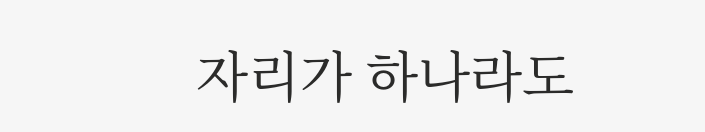자리가 하나라도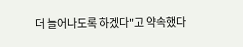더 늘어나도록 하겠다"고 약속했다